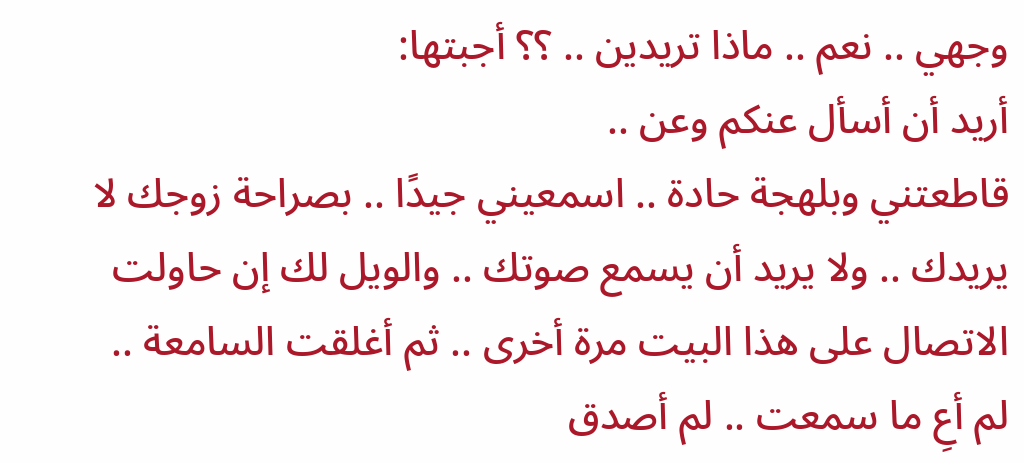وجهي .. نعم .. ماذا تريدين .. ؟؟ أجبتها:
أريد أن أسأل عنكم وعن ..
قاطعتني وبلهجة حادة .. اسمعيني جيدًا .. بصراحة زوجك لا يريدك .. ولا يريد أن يسمع صوتك .. والويل لك إن حاولت الاتصال على هذا البيت مرة أخرى .. ثم أغلقت السامعة ..
لم أعِ ما سمعت .. لم أصدق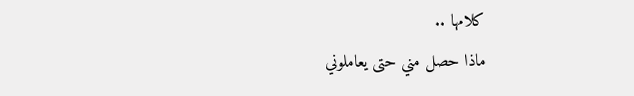كلامها ..
ماذا حصل مني حتى يعاملوني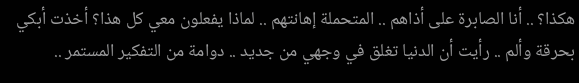هكذا؟ .. أنا الصابرة على أذاهم .. المتحملة إهانتهم .. لماذا يفعلون معي كل هذا؟ أخذت أبكي بحرقة وألم .. رأيت أن الدنيا تغلق في وجهي من جديد .. دوامة من التفكير المستمر ..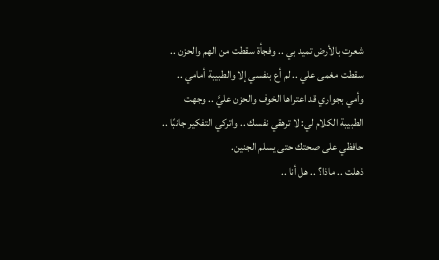شعرت بالأرض تميد بي .. وفجأة سقطت من الهم والحزن .. سقطت مغمى علي .. لم أع بنفسي إلا والطبيبة أمامي .. وأمي بجواري قد اعتراها الخوف والحزن عليَّ .. وجهت الطبيبة الكلام لي: لا ترهقي نفسك .. واتركي التفكير جانبًا .. حافظي على صحتك حتى يسلم الجنين.
ذهلت .. ماذا؟ .. هل أنا ..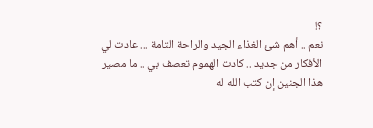؟!
نعم .. أهم شئ الغذاء الجيد والراحة التامة ... عادت لي الأفكار من جديد .. كادت الهموم تعصف بي .. ما مصير هذا الجنين إن كتب الله له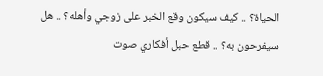الحياة؟ .. كيف سيكون وقع الخبر على زوجي وأهله؟ .. هل سيفرحون به؟ .. قطع حبل أفكاري صوت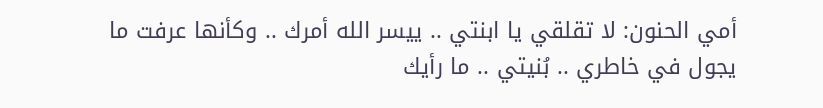أمي الحنون: لا تقلقي يا ابنتي .. ييسر الله أمرك .. وكأنها عرفت ما يجول في خاطري .. بُنيتي .. ما رأيك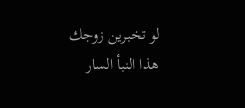لو تخبرين زوجك هذا النبأ السار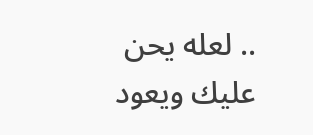.. لعله يحن عليك ويعود